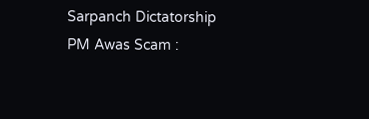Sarpanch Dictatorship PM Awas Scam :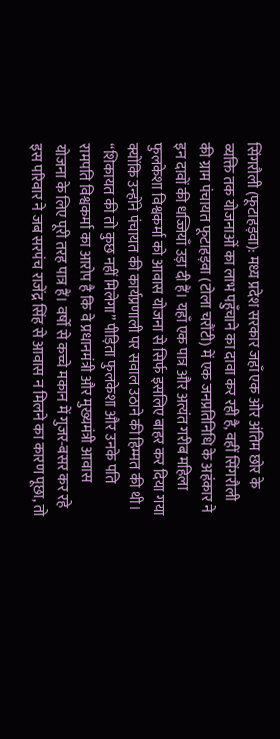सिंगरौली (फूटाहड़वा): मध्य प्रदेश सरकार जहाँ एक ओर अंतिम छोर के व्यक्ति तक योजनाओं का लाभ पहुँचाने का दावा कर रही है, वहीं सिंगरौली की ग्राम पंचायत फूटाहड़वा (टोला चरौंटी) में एक जनप्रतिनिधि के अहंकार ने इन दावों की धज्जियाँ उड़ा दी हैं। यहाँ एक पात्र और अत्यंत गरीब महिला फुलकेशा विश्वकर्मा को आवास योजना से सिर्फ इसलिए बाहर कर दिया गया क्योंकि उन्होंने पंचायत की कार्यप्रणाली पर सवाल उठाने की हिम्मत की थी।
“शिकायत की तो कुछ नहीं मिलेगा” पीड़िता फुलकेशा और उनके पति रामपति विश्वकर्मा का आरोप है कि वे प्रधानमंत्री और मुख्यमंत्री आवास योजना के लिए पूरी तरह पात्र हैं। वर्षों से कच्चे मकान में गुजर-बसर कर रहे इस परिवार ने जब सरपंच राजेंद्र सिंह से आवास न मिलने का कारण पूछा, तो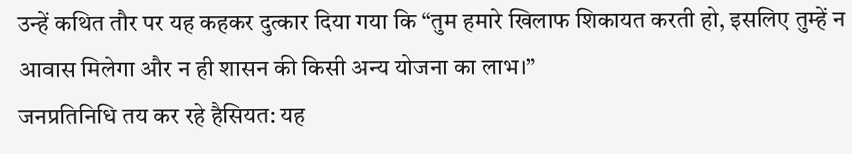उन्हें कथित तौर पर यह कहकर दुत्कार दिया गया कि “तुम हमारे खिलाफ शिकायत करती हो, इसलिए तुम्हें न आवास मिलेगा और न ही शासन की किसी अन्य योजना का लाभ।”
जनप्रतिनिधि तय कर रहे हैसियत: यह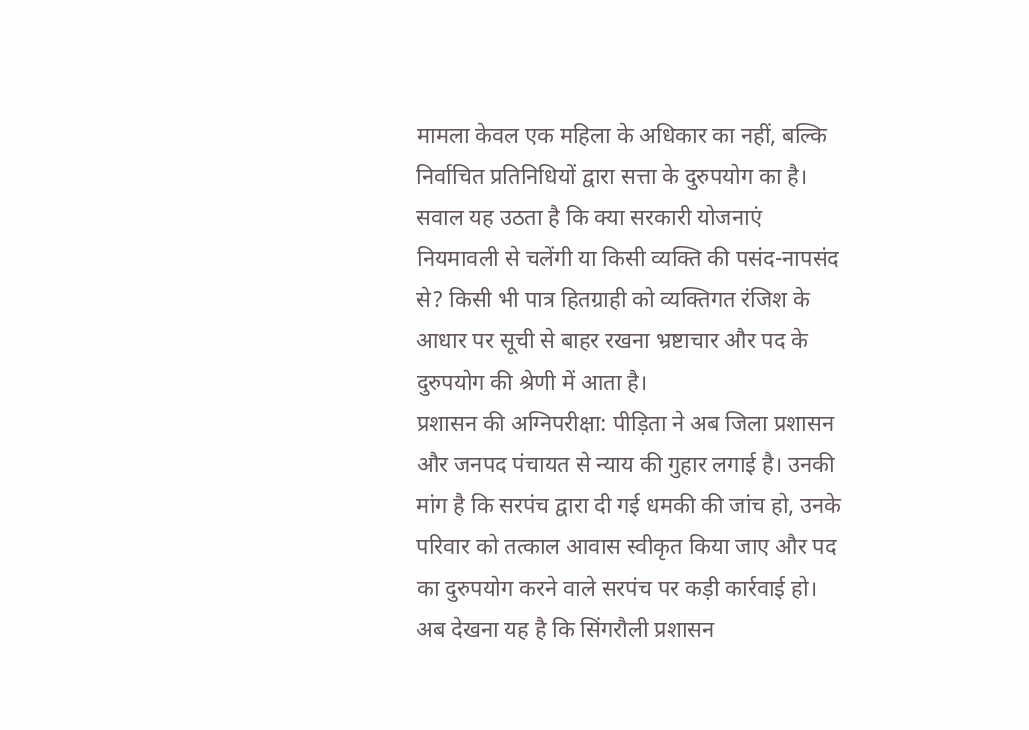मामला केवल एक महिला के अधिकार का नहीं, बल्कि निर्वाचित प्रतिनिधियों द्वारा सत्ता के दुरुपयोग का है। सवाल यह उठता है कि क्या सरकारी योजनाएं नियमावली से चलेंगी या किसी व्यक्ति की पसंद-नापसंद से? किसी भी पात्र हितग्राही को व्यक्तिगत रंजिश के आधार पर सूची से बाहर रखना भ्रष्टाचार और पद के दुरुपयोग की श्रेणी में आता है।
प्रशासन की अग्निपरीक्षा: पीड़िता ने अब जिला प्रशासन और जनपद पंचायत से न्याय की गुहार लगाई है। उनकी मांग है कि सरपंच द्वारा दी गई धमकी की जांच हो, उनके परिवार को तत्काल आवास स्वीकृत किया जाए और पद का दुरुपयोग करने वाले सरपंच पर कड़ी कार्रवाई हो। अब देखना यह है कि सिंगरौली प्रशासन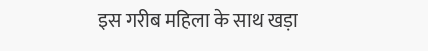इस गरीब महिला के साथ खड़ा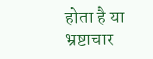होता है या भ्रष्टाचार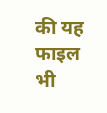की यह फाइल भी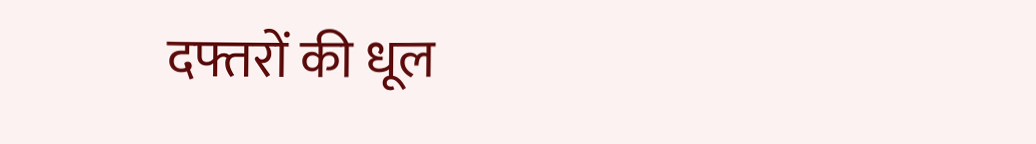दफ्तरों की धूल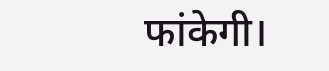फांकेगी।